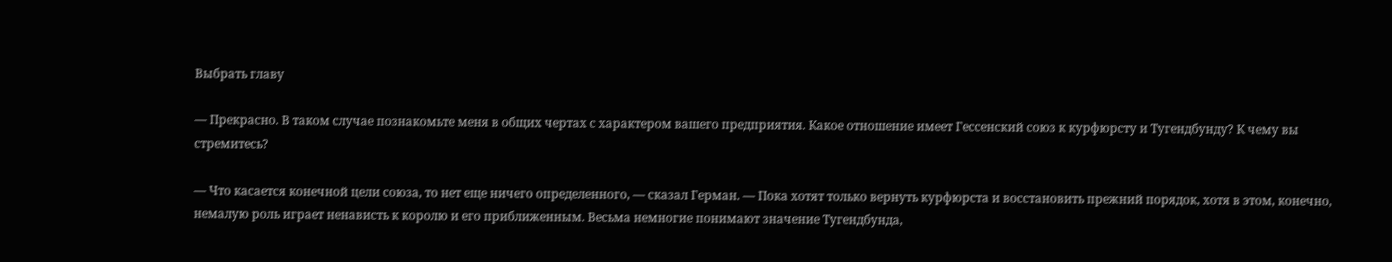Выбрать главу

— Прекрасно. В таком случае познакомьте меня в общих чертах с характером вашего предприятия. Какое отношение имеет Гессенский союз к курфюрсту и Тугендбунду? К чему вы стремитесь?

— Что касается конечной цели союза, то нет еще ничего определенного, — сказал Герман. — Пока хотят только вернуть курфюрста и восстановить прежний порядок, хотя в этом, конечно, немалую роль играет ненависть к королю и его приближенным. Весьма немногие понимают значение Тугендбунда,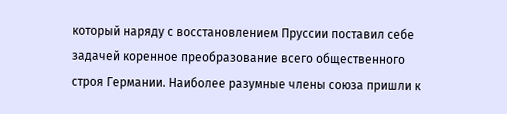который наряду с восстановлением Пруссии поставил себе задачей коренное преобразование всего общественного строя Германии. Наиболее разумные члены союза пришли к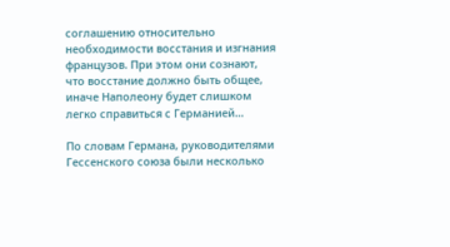соглашению относительно необходимости восстания и изгнания французов. При этом они сознают, что восстание должно быть общее, иначе Наполеону будет слишком легко справиться с Германией…

По словам Германа, руководителями Гессенского союза были несколько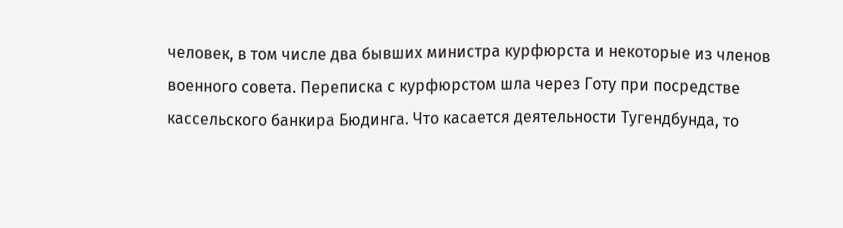человек, в том числе два бывших министра курфюрста и некоторые из членов военного совета. Переписка с курфюрстом шла через Готу при посредстве кассельского банкира Бюдинга. Что касается деятельности Тугендбунда, то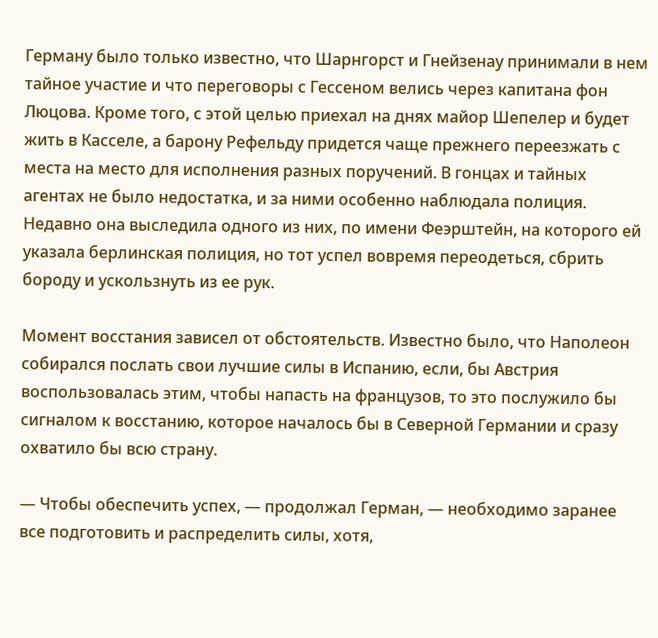Герману было только известно, что Шарнгорст и Гнейзенау принимали в нем тайное участие и что переговоры с Гессеном велись через капитана фон Люцова. Кроме того, с этой целью приехал на днях майор Шепелер и будет жить в Касселе, а барону Рефельду придется чаще прежнего переезжать с места на место для исполнения разных поручений. В гонцах и тайных агентах не было недостатка, и за ними особенно наблюдала полиция. Недавно она выследила одного из них, по имени Феэрштейн, на которого ей указала берлинская полиция, но тот успел вовремя переодеться, сбрить бороду и ускользнуть из ее рук.

Момент восстания зависел от обстоятельств. Известно было, что Наполеон собирался послать свои лучшие силы в Испанию, если, бы Австрия воспользовалась этим, чтобы напасть на французов, то это послужило бы сигналом к восстанию, которое началось бы в Северной Германии и сразу охватило бы всю страну.

— Чтобы обеспечить успех, — продолжал Герман, — необходимо заранее все подготовить и распределить силы, хотя,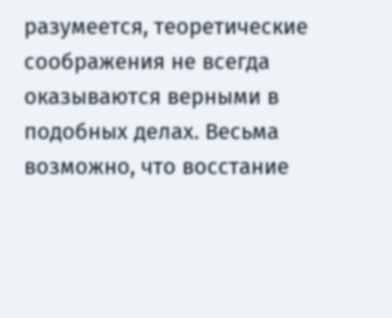разумеется, теоретические соображения не всегда оказываются верными в подобных делах. Весьма возможно, что восстание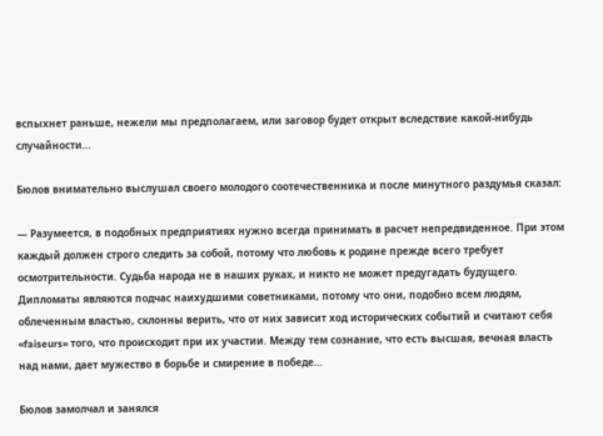вспыхнет раньше, нежели мы предполагаем, или заговор будет открыт вследствие какой-нибудь случайности…

Бюлов внимательно выслушал своего молодого соотечественника и после минутного раздумья сказал:

— Разумеется, в подобных предприятиях нужно всегда принимать в расчет непредвиденное. При этом каждый должен строго следить за собой, потому что любовь к родине прежде всего требует осмотрительности. Судьба народа не в наших руках, и никто не может предугадать будущего. Дипломаты являются подчас наихудшими советниками, потому что они, подобно всем людям, облеченным властью, склонны верить, что от них зависит ход исторических событий и считают себя «faiseurs» того, что происходит при их участии. Между тем сознание, что есть высшая, вечная власть над нами, дает мужество в борьбе и смирение в победе…

Бюлов замолчал и занялся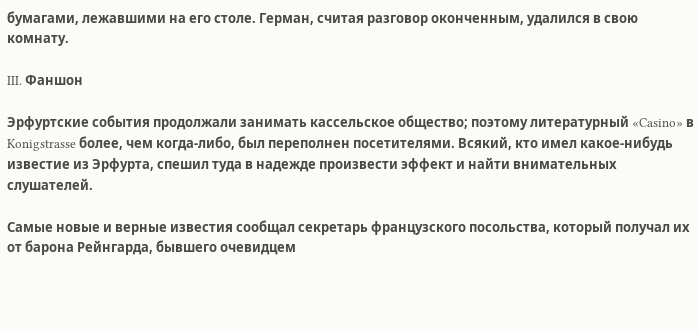бумагами, лежавшими на его столе. Герман, считая разговор оконченным, удалился в свою комнату.

III. Фаншон

Эрфуртские события продолжали занимать кассельское общество; поэтому литературный «Casino» в Konigstrasse более, чем когда-либо, был переполнен посетителями. Всякий, кто имел какое-нибудь известие из Эрфурта, спешил туда в надежде произвести эффект и найти внимательных слушателей.

Самые новые и верные известия сообщал секретарь французского посольства, который получал их от барона Рейнгарда, бывшего очевидцем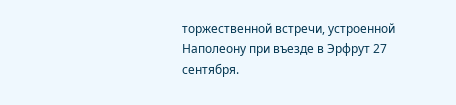торжественной встречи, устроенной Наполеону при въезде в Эрфрут 27 сентября.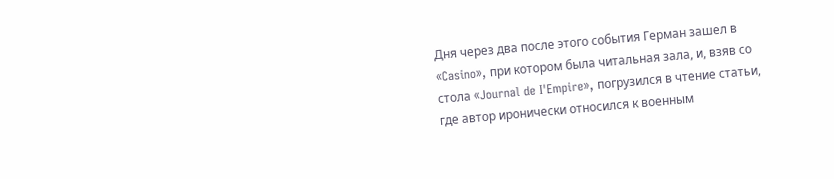Дня через два после этого события Герман зашел в «Casino», при котором была читальная зала, и, взяв со стола «Journal de I'Empire», погрузился в чтение статьи, где автор иронически относился к военным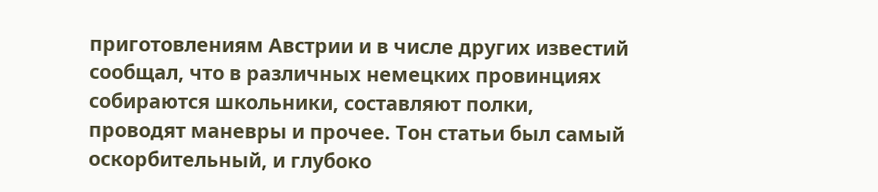приготовлениям Австрии и в числе других известий сообщал, что в различных немецких провинциях собираются школьники, составляют полки, проводят маневры и прочее. Тон статьи был самый оскорбительный, и глубоко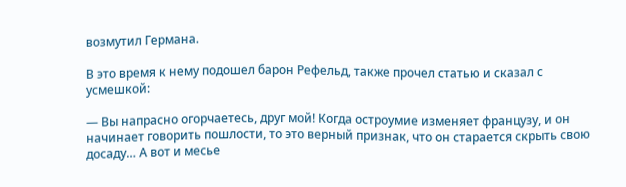возмутил Германа.

В это время к нему подошел барон Рефельд, также прочел статью и сказал с усмешкой:

— Вы напрасно огорчаетесь, друг мой! Когда остроумие изменяет французу, и он начинает говорить пошлости, то это верный признак, что он старается скрыть свою досаду… А вот и месье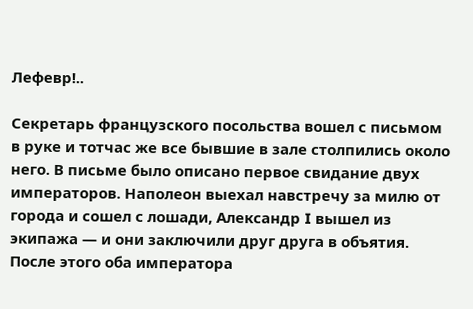Лефевр!..

Секретарь французского посольства вошел с письмом в руке и тотчас же все бывшие в зале столпились около него. В письме было описано первое свидание двух императоров. Наполеон выехал навстречу за милю от города и сошел с лошади, Александр I вышел из экипажа — и они заключили друг друга в объятия. После этого оба императора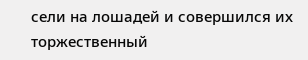сели на лошадей и совершился их торжественный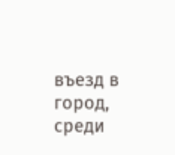въезд в город, среди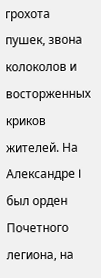грохота пушек, звона колоколов и восторженных криков жителей. На Александре I был орден Почетного легиона, на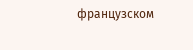французском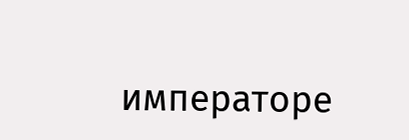императоре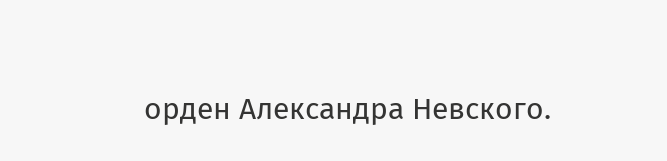орден Александра Невского.